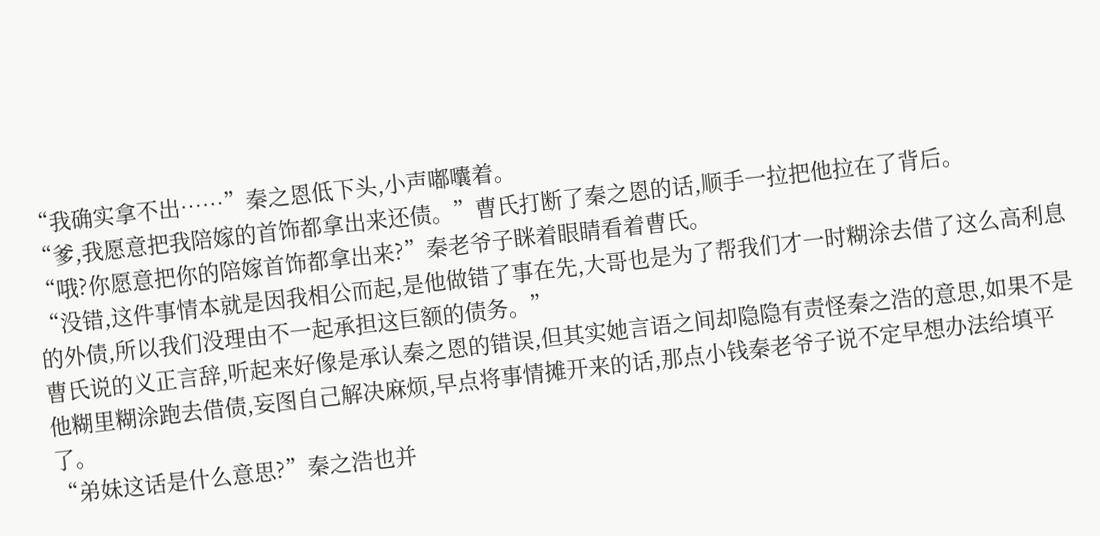“我确实拿不出……”秦之恩低下头,小声嘟囔着。
“爹,我愿意把我陪嫁的首饰都拿出来还债。”曹氏打断了秦之恩的话,顺手一拉把他拉在了背后。
“哦?你愿意把你的陪嫁首饰都拿出来?”秦老爷子眯着眼睛看着曹氏。
“没错,这件事情本就是因我相公而起,是他做错了事在先,大哥也是为了帮我们才一时糊涂去借了这么高利息的外债,所以我们没理由不一起承担这巨额的债务。”
曹氏说的义正言辞,听起来好像是承认秦之恩的错误,但其实她言语之间却隐隐有责怪秦之浩的意思,如果不是他糊里糊涂跑去借债,妄图自己解决麻烦,早点将事情摊开来的话,那点小钱秦老爷子说不定早想办法给填平了。
“弟妹这话是什么意思?”秦之浩也并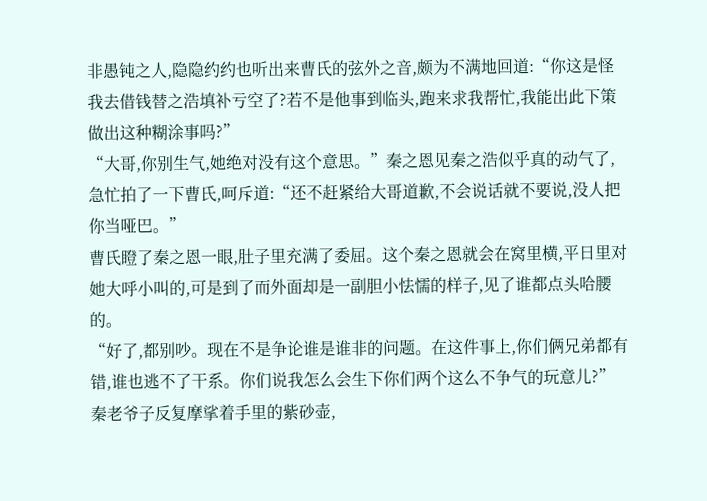非愚钝之人,隐隐约约也听出来曹氏的弦外之音,颇为不满地回道:“你这是怪我去借钱替之浩填补亏空了?若不是他事到临头,跑来求我帮忙,我能出此下策做出这种糊涂事吗?”
“大哥,你别生气,她绝对没有这个意思。”秦之恩见秦之浩似乎真的动气了,急忙拍了一下曹氏,呵斥道:“还不赶紧给大哥道歉,不会说话就不要说,没人把你当哑巴。”
曹氏瞪了秦之恩一眼,肚子里充满了委屈。这个秦之恩就会在窝里横,平日里对她大呼小叫的,可是到了而外面却是一副胆小怯懦的样子,见了谁都点头哈腰的。
“好了,都别吵。现在不是争论谁是谁非的问题。在这件事上,你们俩兄弟都有错,谁也逃不了干系。你们说我怎么会生下你们两个这么不争气的玩意儿?”秦老爷子反复摩挲着手里的紫砂壶,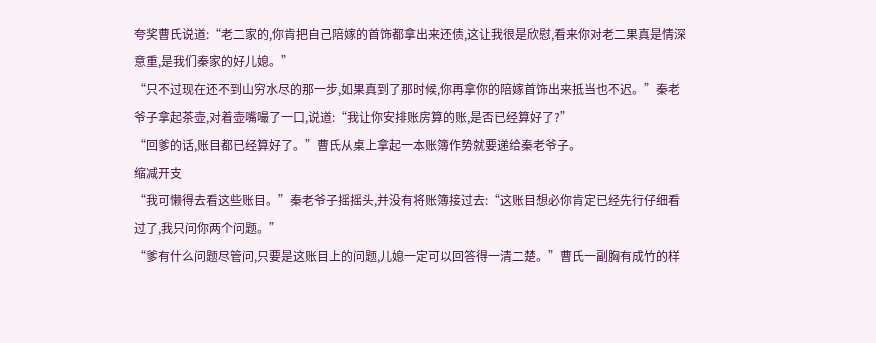夸奖曹氏说道:“老二家的,你肯把自己陪嫁的首饰都拿出来还债,这让我很是欣慰,看来你对老二果真是情深意重,是我们秦家的好儿媳。”
“只不过现在还不到山穷水尽的那一步,如果真到了那时候,你再拿你的陪嫁首饰出来抵当也不迟。”秦老爷子拿起茶壶,对着壶嘴嘬了一口,说道:“我让你安排账房算的账,是否已经算好了?”
“回爹的话,账目都已经算好了。”曹氏从桌上拿起一本账簿作势就要递给秦老爷子。
缩减开支
“我可懒得去看这些账目。”秦老爷子摇摇头,并没有将账簿接过去:“这账目想必你肯定已经先行仔细看过了,我只问你两个问题。”
“爹有什么问题尽管问,只要是这账目上的问题,儿媳一定可以回答得一清二楚。”曹氏一副胸有成竹的样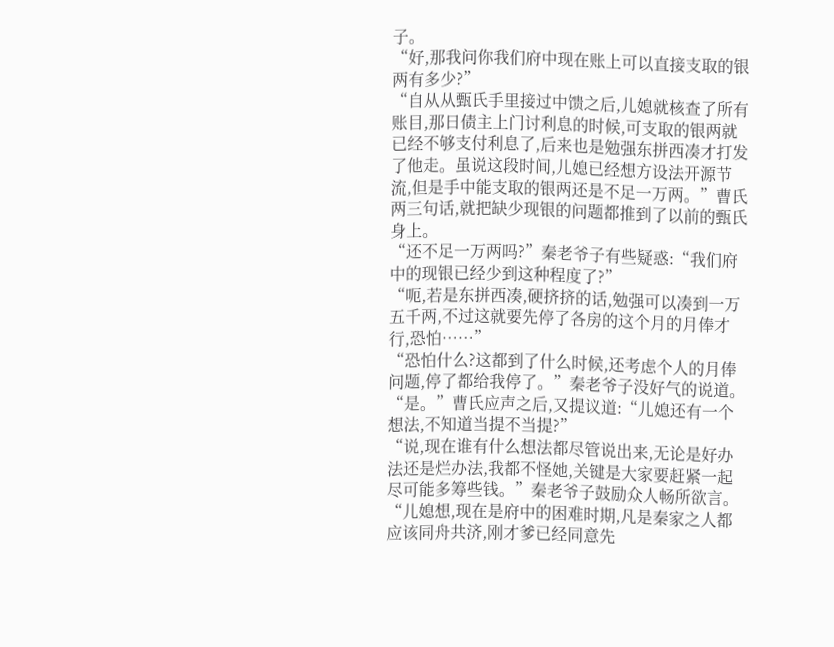子。
“好,那我问你我们府中现在账上可以直接支取的银两有多少?”
“自从从甄氏手里接过中馈之后,儿媳就核查了所有账目,那日债主上门讨利息的时候,可支取的银两就已经不够支付利息了,后来也是勉强东拼西凑才打发了他走。虽说这段时间,儿媳已经想方设法开源节流,但是手中能支取的银两还是不足一万两。”曹氏两三句话,就把缺少现银的问题都推到了以前的甄氏身上。
“还不足一万两吗?”秦老爷子有些疑惑:“我们府中的现银已经少到这种程度了?”
“呃,若是东拼西凑,硬挤挤的话,勉强可以凑到一万五千两,不过这就要先停了各房的这个月的月俸才行,恐怕……”
“恐怕什么?这都到了什么时候,还考虑个人的月俸问题,停了都给我停了。”秦老爷子没好气的说道。
“是。”曹氏应声之后,又提议道:“儿媳还有一个想法,不知道当提不当提?”
“说,现在谁有什么想法都尽管说出来,无论是好办法还是烂办法,我都不怪她,关键是大家要赶紧一起尽可能多筹些钱。”秦老爷子鼓励众人畅所欲言。
“儿媳想,现在是府中的困难时期,凡是秦家之人都应该同舟共济,刚才爹已经同意先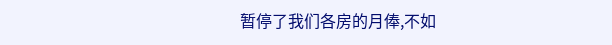暂停了我们各房的月俸,不如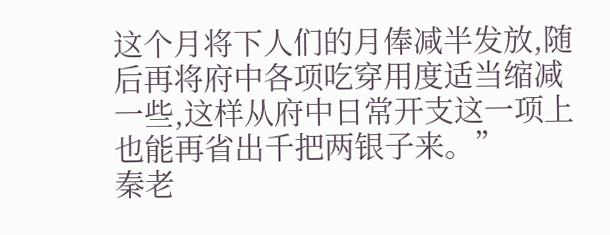这个月将下人们的月俸减半发放,随后再将府中各项吃穿用度适当缩减一些,这样从府中日常开支这一项上也能再省出千把两银子来。”
秦老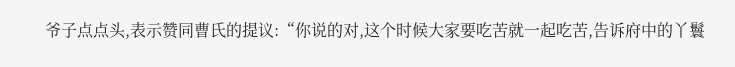爷子点点头,表示赞同曹氏的提议:“你说的对,这个时候大家要吃苦就一起吃苦,告诉府中的丫鬟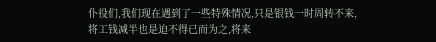仆役们,我们现在遇到了一些特殊情况,只是银钱一时周转不来,将工钱减半也是迫不得已而为之,将来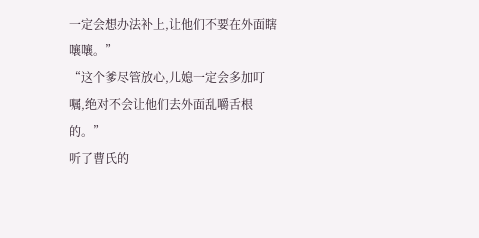一定会想办法补上,让他们不要在外面瞎嚷嚷。”
“这个爹尽管放心,儿媳一定会多加叮嘱,绝对不会让他们去外面乱嚼舌根的。”
听了曹氏的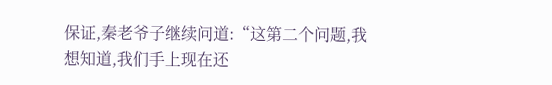保证,秦老爷子继续问道:“这第二个问题,我想知道,我们手上现在还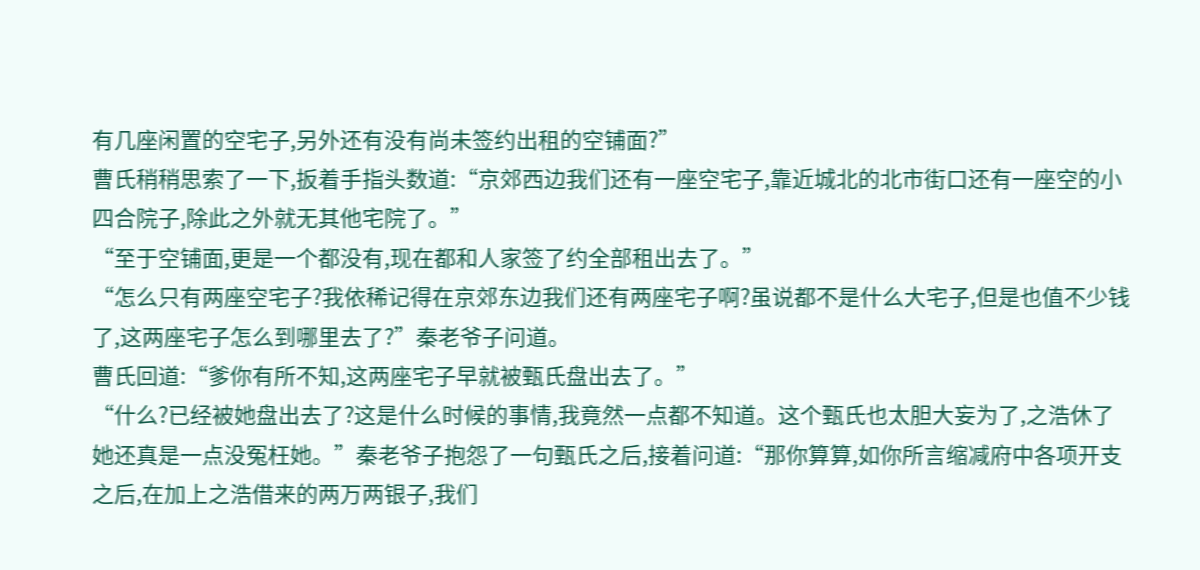有几座闲置的空宅子,另外还有没有尚未签约出租的空铺面?”
曹氏稍稍思索了一下,扳着手指头数道:“京郊西边我们还有一座空宅子,靠近城北的北市街口还有一座空的小四合院子,除此之外就无其他宅院了。”
“至于空铺面,更是一个都没有,现在都和人家签了约全部租出去了。”
“怎么只有两座空宅子?我依稀记得在京郊东边我们还有两座宅子啊?虽说都不是什么大宅子,但是也值不少钱了,这两座宅子怎么到哪里去了?”秦老爷子问道。
曹氏回道:“爹你有所不知,这两座宅子早就被甄氏盘出去了。”
“什么?已经被她盘出去了?这是什么时候的事情,我竟然一点都不知道。这个甄氏也太胆大妄为了,之浩休了她还真是一点没冤枉她。”秦老爷子抱怨了一句甄氏之后,接着问道:“那你算算,如你所言缩减府中各项开支之后,在加上之浩借来的两万两银子,我们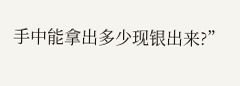手中能拿出多少现银出来?”